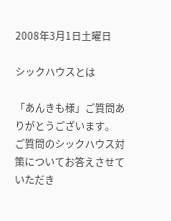2008年3月1日土曜日

シックハウスとは

「あんきも様」ご質問ありがとうございます。
ご質問のシックハウス対策についてお答えさせていただき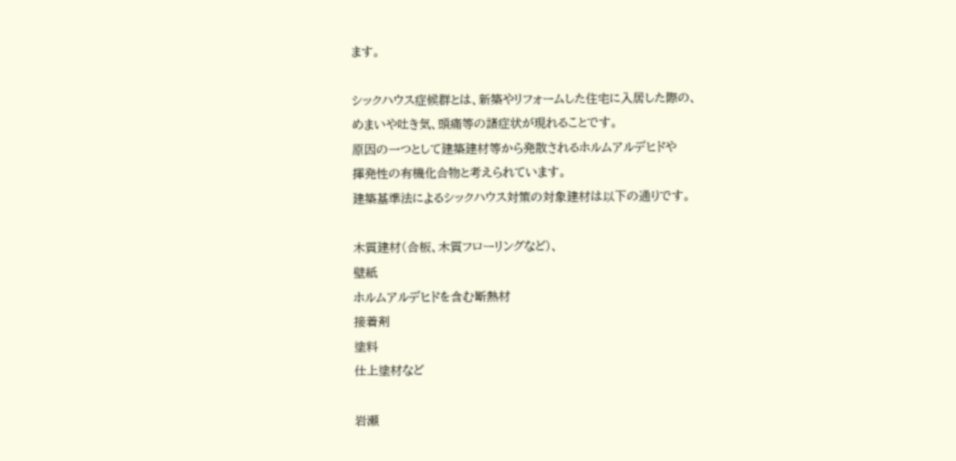ます。

シックハウス症候群とは、新築やリフォームした住宅に入居した際の、
めまいや吐き気、頭痛等の諸症状が現れることです。
原因の一つとして建築建材等から発散されるホルムアルデヒドや
揮発性の有機化合物と考えられています。
建築基準法によるシックハウス対策の対象建材は以下の通りです。

木質建材(合板、木質フローリングなど)、
壁紙
ホルムアルデヒドを含む断熱材
接着剤
塗料
仕上塗材など

岩瀬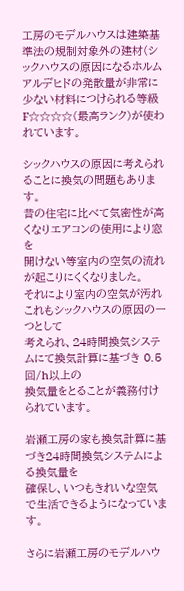工房のモデルハウスは建築基準法の規制対象外の建材(シックハウスの原因になるホルムアルデヒドの発散量が非常に少ない材料につけられる等級F☆☆☆☆(最高ランク)が使われています。

シックハウスの原因に考えられることに換気の問題もあります。
昔の住宅に比べて気密性が高くなりエアコンの使用により窓を
開けない等室内の空気の流れが起こりにくくなりました。
それにより室内の空気が汚れこれもシックハウスの原因の一つとして
考えられ、24時間換気システムにて換気計算に基づき 0.5回/h以上の
換気量をとることが義務付けられています。

岩瀬工房の家も換気計算に基づき24時間換気システムによる換気量を
確保し、いつもきれいな空気で生活できるようになっています。

さらに岩瀬工房のモデルハウ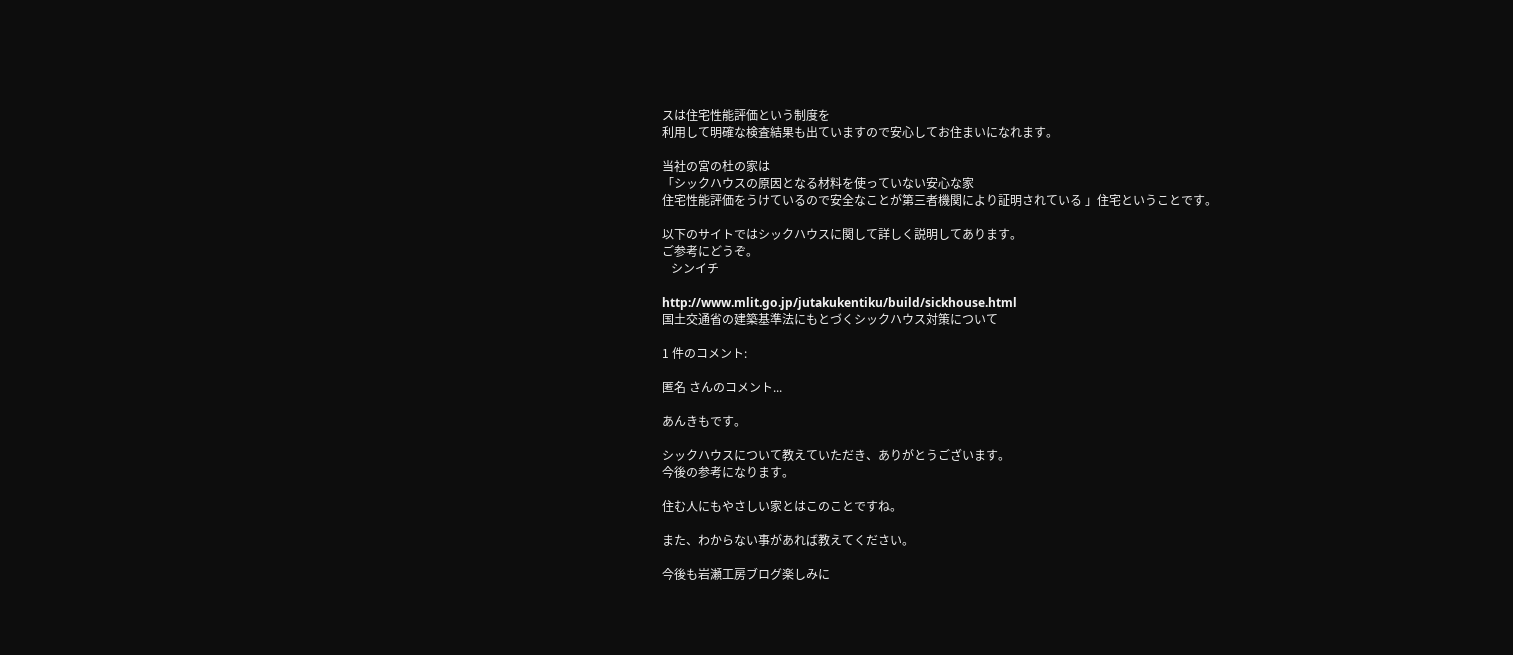スは住宅性能評価という制度を
利用して明確な検査結果も出ていますので安心してお住まいになれます。

当社の宮の杜の家は
「シックハウスの原因となる材料を使っていない安心な家
住宅性能評価をうけているので安全なことが第三者機関により証明されている 」住宅ということです。

以下のサイトではシックハウスに関して詳しく説明してあります。
ご参考にどうぞ。
   シンイチ

http://www.mlit.go.jp/jutakukentiku/build/sickhouse.html
国土交通省の建築基準法にもとづくシックハウス対策について

1 件のコメント:

匿名 さんのコメント...

あんきもです。

シックハウスについて教えていただき、ありがとうございます。
今後の参考になります。

住む人にもやさしい家とはこのことですね。

また、わからない事があれば教えてください。

今後も岩瀬工房ブログ楽しみに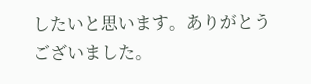したいと思います。ありがとうございました。